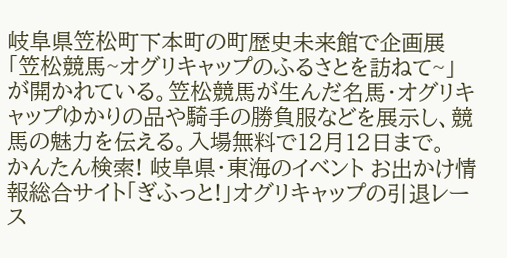岐阜県笠松町下本町の町歴史未来館で企画展「笠松競馬~オグリキャップのふるさとを訪ねて~」が開かれている。笠松競馬が生んだ名馬・オグリキャップゆかりの品や騎手の勝負服などを展示し、競馬の魅力を伝える。入場無料で12月12日まで。
かんたん検索! 岐阜県・東海のイベント お出かけ情報総合サイト「ぎふっと!」オグリキャップの引退レース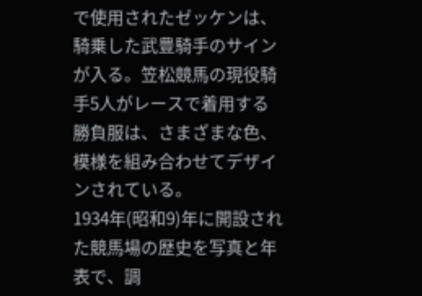で使用されたゼッケンは、騎乗した武豊騎手のサインが入る。笠松競馬の現役騎手5人がレースで着用する勝負服は、さまざまな色、模様を組み合わせてデザインされている。
1934年(昭和9)年に開設された競馬場の歴史を写真と年表で、調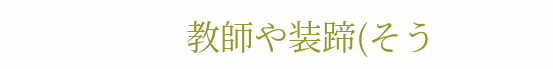教師や装蹄(そう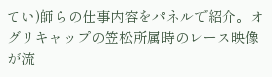てい)師らの仕事内容をパネルで紹介。オグリキャップの笠松所属時のレース映像が流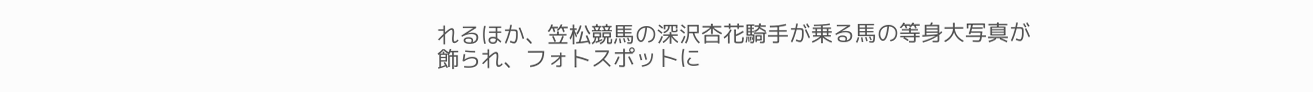れるほか、笠松競馬の深沢杏花騎手が乗る馬の等身大写真が飾られ、フォトスポットに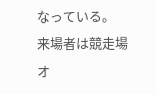なっている。
来場者は競走場オ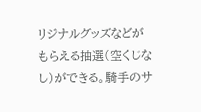リジナルグッズなどがもらえる抽選(空くじなし)ができる。騎手のサ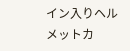イン入りヘルメットカ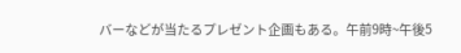バーなどが当たるプレゼント企画もある。午前9時~午後5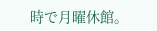時で月曜休館。